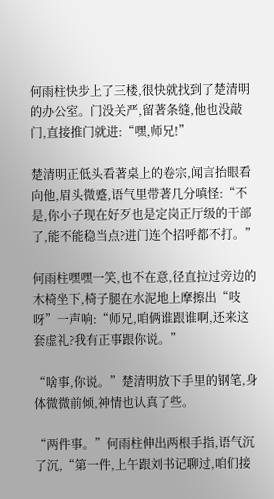何雨柱快步上了三楼,很快就找到了楚清明的办公室。门没关严,留著条缝,他也没敲门,直接推门就进:“嘿,师兄!”

楚清明正低头看著桌上的卷宗,闻言抬眼看向他,眉头微蹙,语气里带著几分嗔怪:“不是,你小子现在好歹也是定岗正厅级的干部了,能不能稳当点?进门连个招呼都不打。”

何雨柱嘿嘿一笑,也不在意,径直拉过旁边的木椅坐下,椅子腿在水泥地上摩擦出“吱呀”一声响:“师兄,咱俩谁跟谁啊,还来这套虚礼?我有正事跟你说。”

“啥事,你说。”楚清明放下手里的钢笔,身体微微前倾,神情也认真了些。

“两件事。”何雨柱伸出两根手指,语气沉了沉,“第一件,上午跟刘书记聊过,咱们接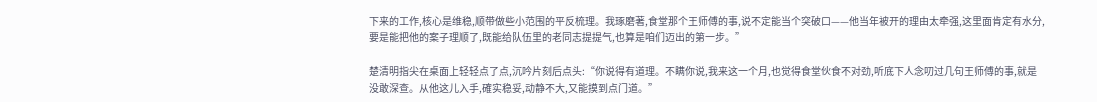下来的工作,核心是维稳,顺带做些小范围的平反梳理。我琢磨著,食堂那个王师傅的事,说不定能当个突破口——他当年被开的理由太牵强,这里面肯定有水分,要是能把他的案子理顺了,既能给队伍里的老同志提提气,也算是咱们迈出的第一步。”

楚清明指尖在桌面上轻轻点了点,沉吟片刻后点头:“你说得有道理。不瞒你说,我来这一个月,也觉得食堂伙食不对劲,听底下人念叨过几句王师傅的事,就是没敢深查。从他这儿入手,確实稳妥,动静不大,又能摸到点门道。”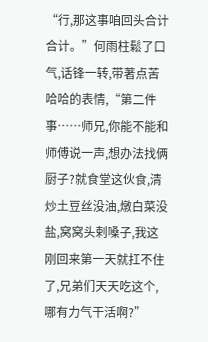“行,那这事咱回头合计合计。”何雨柱鬆了口气,话锋一转,带著点苦哈哈的表情,“第二件事……师兄,你能不能和师傅说一声,想办法找俩厨子?就食堂这伙食,清炒土豆丝没油,燉白菜没盐,窝窝头剌嗓子,我这刚回来第一天就扛不住了,兄弟们天天吃这个,哪有力气干活啊?”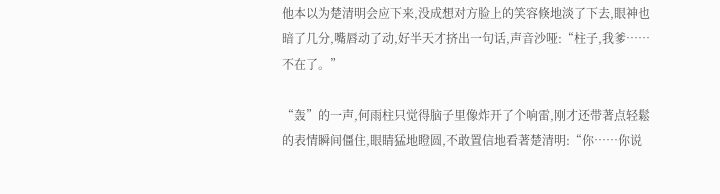他本以为楚清明会应下来,没成想对方脸上的笑容倏地淡了下去,眼神也暗了几分,嘴唇动了动,好半天才挤出一句话,声音沙哑:“柱子,我爹……不在了。”

“轰”的一声,何雨柱只觉得脑子里像炸开了个响雷,刚才还带著点轻鬆的表情瞬间僵住,眼睛猛地瞪圆,不敢置信地看著楚清明:“你……你说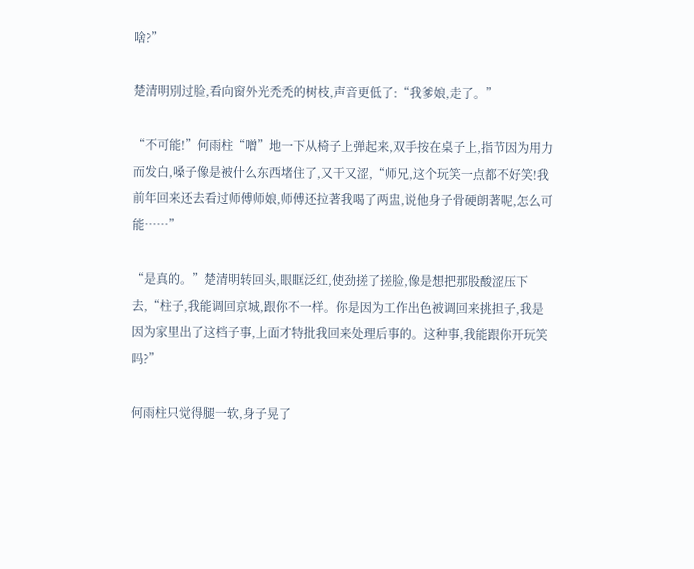啥?”

楚清明別过脸,看向窗外光禿禿的树枝,声音更低了:“我爹娘,走了。”

“不可能!”何雨柱“噌”地一下从椅子上弹起来,双手按在桌子上,指节因为用力而发白,嗓子像是被什么东西堵住了,又干又涩,“师兄,这个玩笑一点都不好笑!我前年回来还去看过师傅师娘,师傅还拉著我喝了两盅,说他身子骨硬朗著呢,怎么可能……”

“是真的。”楚清明转回头,眼眶泛红,使劲搓了搓脸,像是想把那股酸涩压下去,“柱子,我能调回京城,跟你不一样。你是因为工作出色被调回来挑担子,我是因为家里出了这档子事,上面才特批我回来处理后事的。这种事,我能跟你开玩笑吗?”

何雨柱只觉得腿一软,身子晃了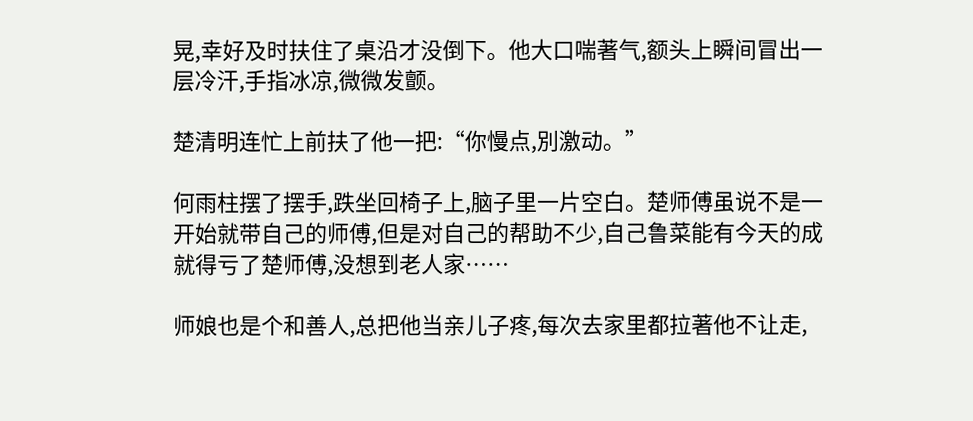晃,幸好及时扶住了桌沿才没倒下。他大口喘著气,额头上瞬间冒出一层冷汗,手指冰凉,微微发颤。

楚清明连忙上前扶了他一把:“你慢点,別激动。”

何雨柱摆了摆手,跌坐回椅子上,脑子里一片空白。楚师傅虽说不是一开始就带自己的师傅,但是对自己的帮助不少,自己鲁菜能有今天的成就得亏了楚师傅,没想到老人家……

师娘也是个和善人,总把他当亲儿子疼,每次去家里都拉著他不让走,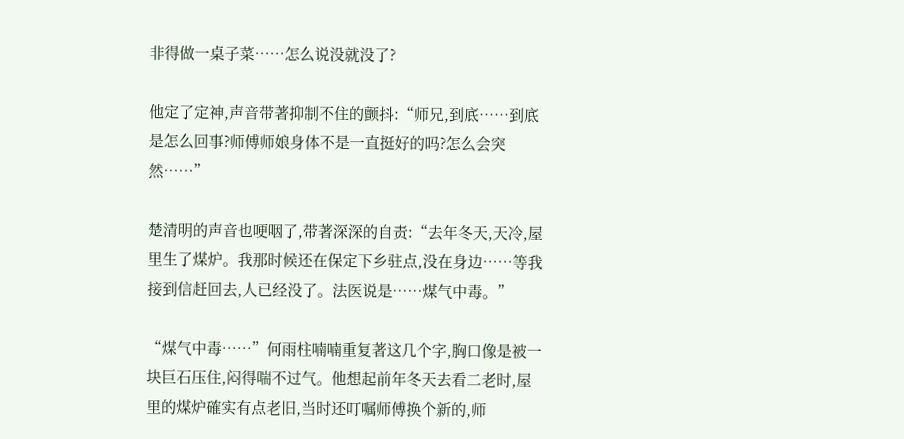非得做一桌子菜……怎么说没就没了?

他定了定神,声音带著抑制不住的颤抖:“师兄,到底……到底是怎么回事?师傅师娘身体不是一直挺好的吗?怎么会突然……”

楚清明的声音也哽咽了,带著深深的自责:“去年冬天,天冷,屋里生了煤炉。我那时候还在保定下乡驻点,没在身边……等我接到信赶回去,人已经没了。法医说是……煤气中毒。”

“煤气中毒……”何雨柱喃喃重复著这几个字,胸口像是被一块巨石压住,闷得喘不过气。他想起前年冬天去看二老时,屋里的煤炉確实有点老旧,当时还叮嘱师傅换个新的,师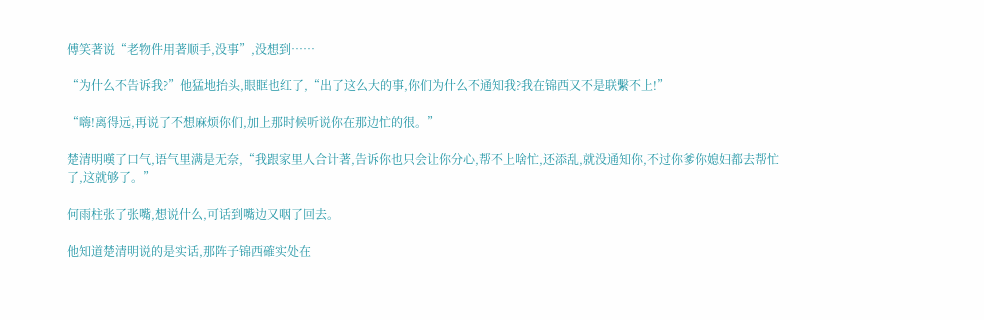傅笑著说“老物件用著顺手,没事”,没想到……

“为什么不告诉我?”他猛地抬头,眼眶也红了,“出了这么大的事,你们为什么不通知我?我在锦西又不是联繫不上!”

“嗨!离得远,再说了不想麻烦你们,加上那时候听说你在那边忙的很。”

楚清明嘆了口气,语气里满是无奈,“我跟家里人合计著,告诉你也只会让你分心,帮不上啥忙,还添乱,就没通知你,不过你爹你媳妇都去帮忙了,这就够了。”

何雨柱张了张嘴,想说什么,可话到嘴边又咽了回去。

他知道楚清明说的是实话,那阵子锦西確实处在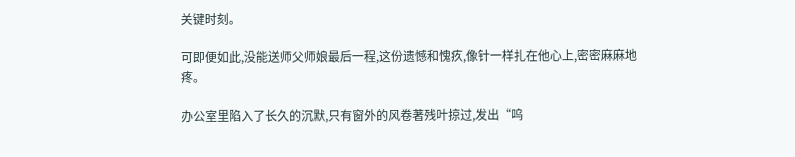关键时刻。

可即便如此,没能送师父师娘最后一程,这份遗憾和愧疚,像针一样扎在他心上,密密麻麻地疼。

办公室里陷入了长久的沉默,只有窗外的风卷著残叶掠过,发出“呜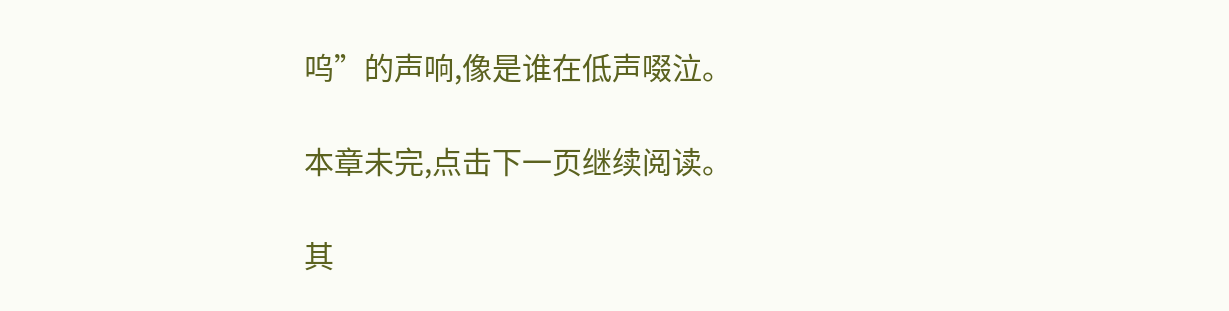呜”的声响,像是谁在低声啜泣。

本章未完,点击下一页继续阅读。

其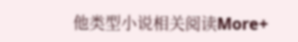他类型小说相关阅读More+